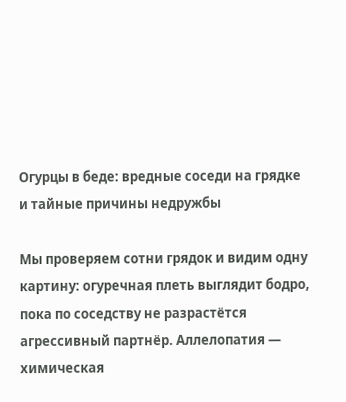Огурцы в беде: вредные соседи на грядке и тайные причины недружбы

Мы проверяем сотни грядок и видим одну картину: огуречная плеть выглядит бодро, пока по соседству не разрастётся агрессивный партнёр. Аллелопатия — химическая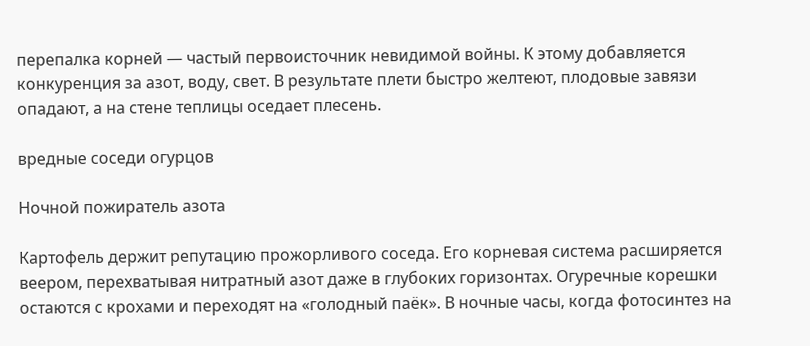перепалка корней — частый первоисточник невидимой войны. К этому добавляется конкуренция за азот, воду, свет. В результате плети быстро желтеют, плодовые завязи опадают, а на стене теплицы оседает плесень.

вредные соседи огурцов

Ночной пожиратель азота

Картофель держит репутацию прожорливого соседа. Его корневая система расширяется веером, перехватывая нитратный азот даже в глубоких горизонтах. Огуречные корешки остаются с крохами и переходят на «голодный паёк». В ночные часы, когда фотосинтез на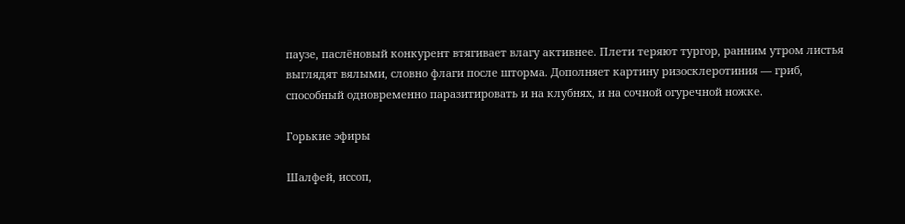паузе, паслёновый конкурент втягивает влагу активнее. Плети теряют тургор, ранним утром листья выглядят вялыми, словно флаги после шторма. Дополняет картину ризосклеротиния — гриб, способный одновременно паразитировать и на клубнях, и на сочной огуречной ножке.

Горькие эфиры

Шалфей, иссоп,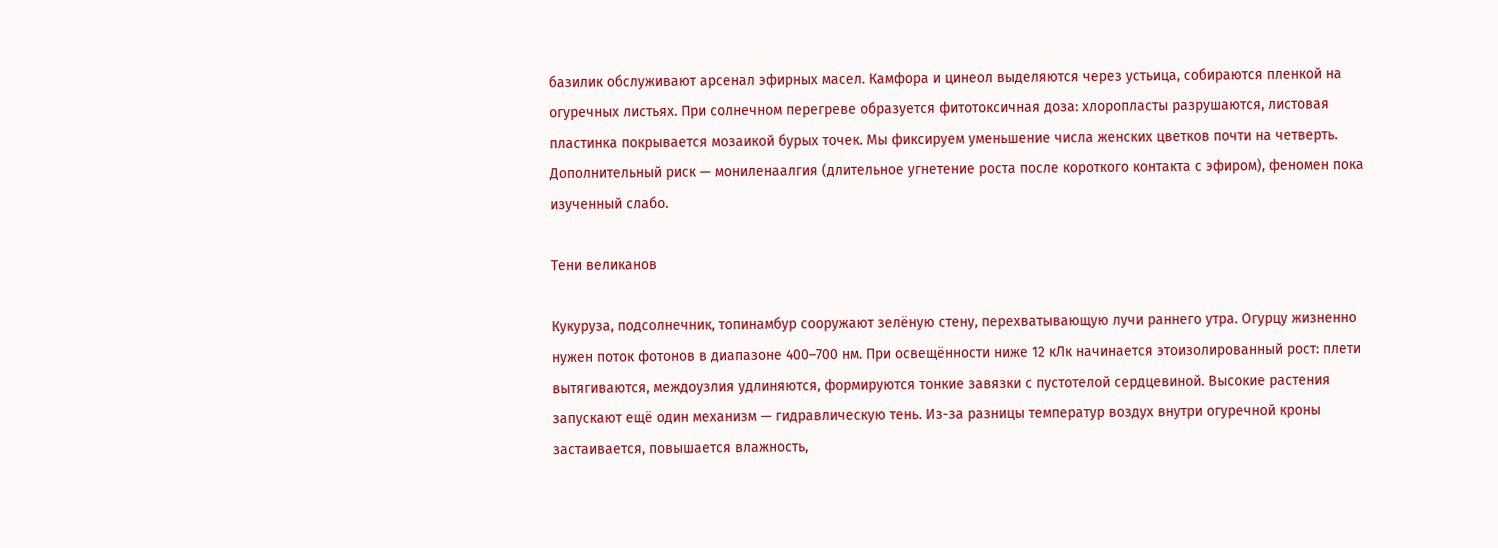базилик обслуживают арсенал эфирных масел. Камфора и цинеол выделяются через устьица, собираются пленкой на огуречных листьях. При солнечном перегреве образуется фитотоксичная доза: хлоропласты разрушаются, листовая пластинка покрывается мозаикой бурых точек. Мы фиксируем уменьшение числа женских цветков почти на четверть. Дополнительный риск — мониленаалгия (длительное угнетение роста после короткого контакта с эфиром), феномен пока изученный слабо.

Тени великанов

Кукуруза, подсолнечник, топинамбур сооружают зелёную стену, перехватывающую лучи раннего утра. Огурцу жизненно нужен поток фотонов в диапазоне 400–700 нм. При освещённости ниже 12 кЛк начинается этоизолированный рост: плети вытягиваются, междоузлия удлиняются, формируются тонкие завязки с пустотелой сердцевиной. Высокие растения запускают ещё один механизм — гидравлическую тень. Из-за разницы температур воздух внутри огуречной кроны застаивается, повышается влажность,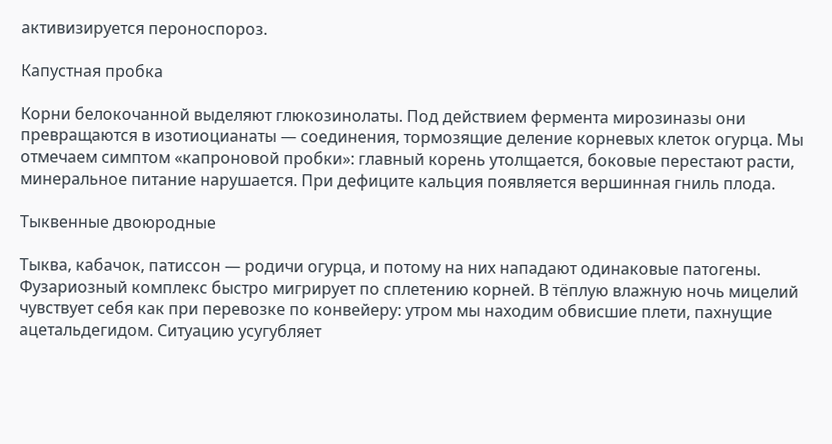активизируется пероноспороз.

Капустная пробка

Корни белокочанной выделяют глюкозинолаты. Под действием фермента мирозиназы они превращаются в изотиоцианаты — соединения, тормозящие деление корневых клеток огурца. Мы отмечаем симптом «капроновой пробки»: главный корень утолщается, боковые перестают расти, минеральное питание нарушается. При дефиците кальция появляется вершинная гниль плода.

Тыквенные двоюродные

Тыква, кабачок, патиссон — родичи огурца, и потому на них нападают одинаковые патогены. Фузариозный комплекс быстро мигрирует по сплетению корней. В тёплую влажную ночь мицелий чувствует себя как при перевозке по конвейеру: утром мы находим обвисшие плети, пахнущие ацетальдегидом. Ситуацию усугубляет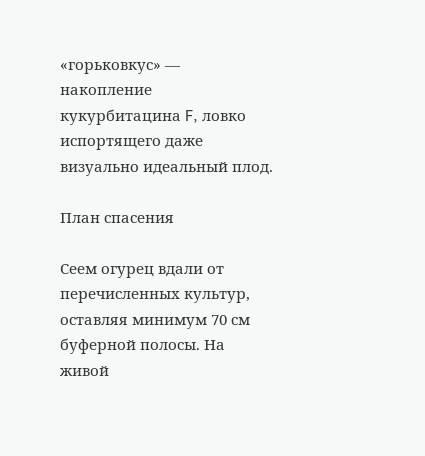«горьковкус» — накопление кукурбитацина F, ловко испортящего даже визуально идеальный плод.

План спасения

Сеем огурец вдали от перечисленных культур, оставляя минимум 70 см буферной полосы. На живой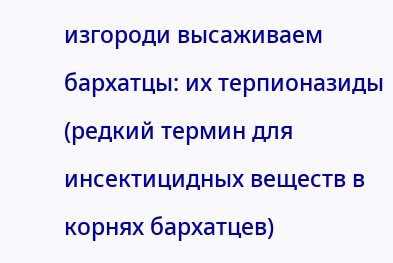изгороди высаживаем бархатцы: их терпионазиды (редкий термин для инсектицидных веществ в корнях бархатцев)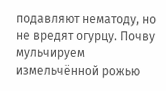подавляют нематоду, но не вредят огурцу. Почву мульчируем измельчённой рожью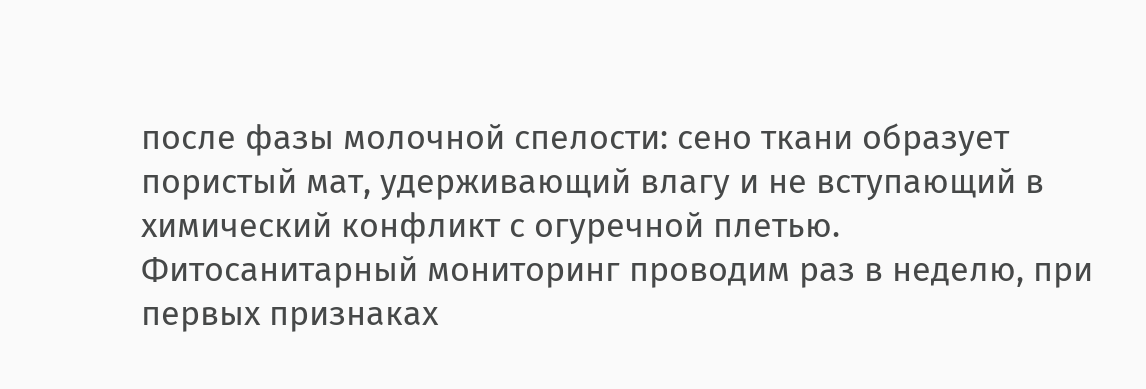после фазы молочной спелости: сено ткани образует пористый мат, удерживающий влагу и не вступающий в химический конфликт с огуречной плетью. Фитосанитарный мониторинг проводим раз в неделю, при первых признаках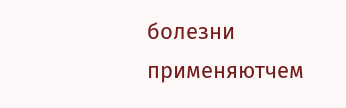болезни применяютчем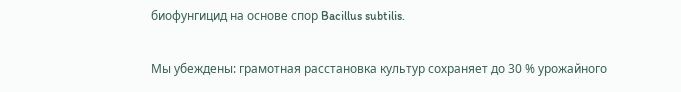биофунгицид на основе спор Bacillus subtilis.

Мы убеждены: грамотная расстановка культур сохраняет до 30 % урожайного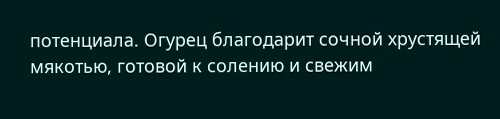потенциала. Огурец благодарит сочной хрустящей мякотью, готовой к солению и свежим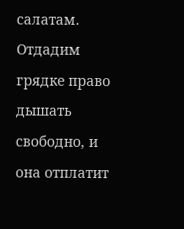салатам. Отдадим грядке право дышать свободно, и она отплатит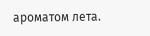ароматом лета.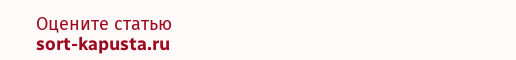Оцените статью
sort-kapusta.ru